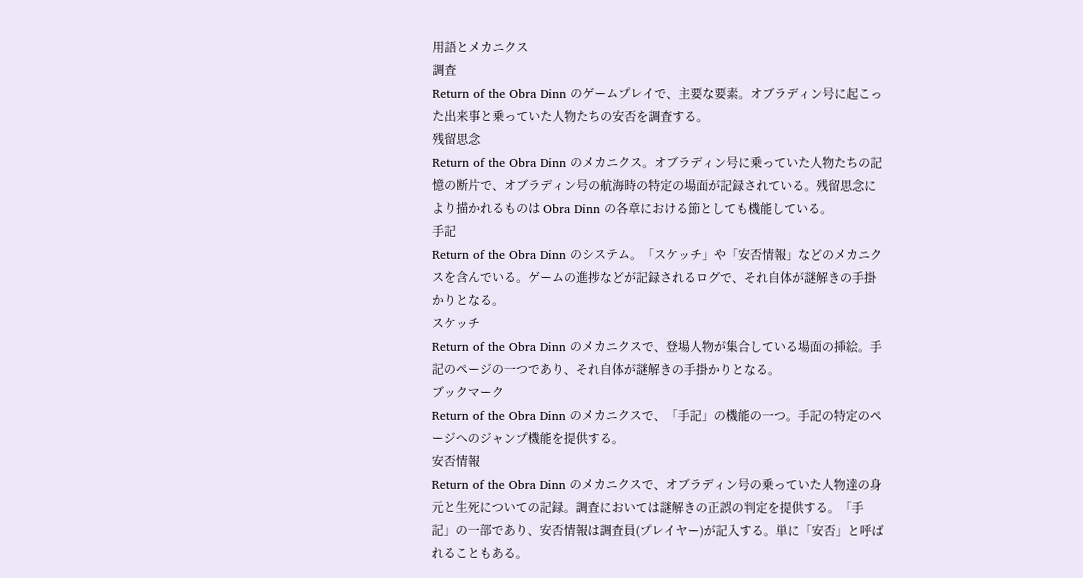用語とメカニクス
調査
Return of the Obra Dinn のゲームプレイで、主要な要素。オブラディン号に起こった出来事と乗っていた人物たちの安否を調査する。
残留思念
Return of the Obra Dinn のメカニクス。オブラディン号に乗っていた人物たちの記憶の断片で、オブラディン号の航海時の特定の場面が記録されている。残留思念により描かれるものは Obra Dinn の各章における節としても機能している。
手記
Return of the Obra Dinn のシステム。「スケッチ」や「安否情報」などのメカニクスを含んでいる。ゲームの進捗などが記録されるログで、それ自体が謎解きの手掛かりとなる。
スケッチ
Return of the Obra Dinn のメカニクスで、登場人物が集合している場面の挿絵。手記のページの一つであり、それ自体が謎解きの手掛かりとなる。
ブックマーク
Return of the Obra Dinn のメカニクスで、「手記」の機能の一つ。手記の特定のページへのジャンプ機能を提供する。
安否情報
Return of the Obra Dinn のメカニクスで、オブラディン号の乗っていた人物達の身元と生死についての記録。調査においては謎解きの正誤の判定を提供する。「手記」の一部であり、安否情報は調査員(プレイヤー)が記入する。単に「安否」と呼ばれることもある。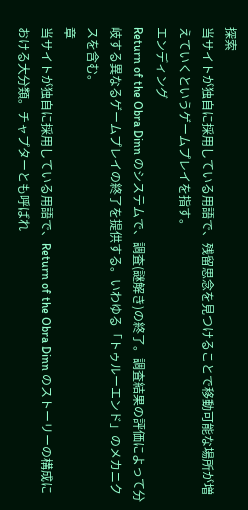探索
当サイトが独自に採用している用語で、残留思念を見つけることで移動可能な場所が増えていくというゲームプレイを指す。
エンディング
Return of the Obra Dinn のシステムで、調査(謎解き)の終了。調査結果の評価によって分岐する異なるゲームプレイの終了を提供する。いわゆる「トゥルーエンド」のメカニクスを含む。
章
当サイトが独自に採用している用語で、Return of the Obra Dinn のストーリーの構成における大分類。チャプターとも呼ばれ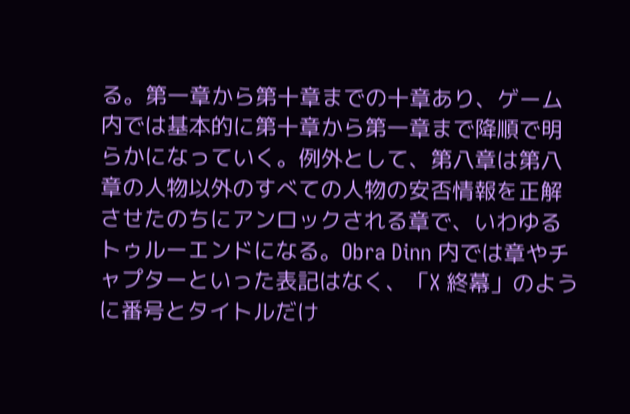る。第一章から第十章までの十章あり、ゲーム内では基本的に第十章から第一章まで降順で明らかになっていく。例外として、第八章は第八章の人物以外のすべての人物の安否情報を正解させたのちにアンロックされる章で、いわゆるトゥルーエンドになる。Obra Dinn 内では章やチャプターといった表記はなく、「X 終幕」のように番号とタイトルだけ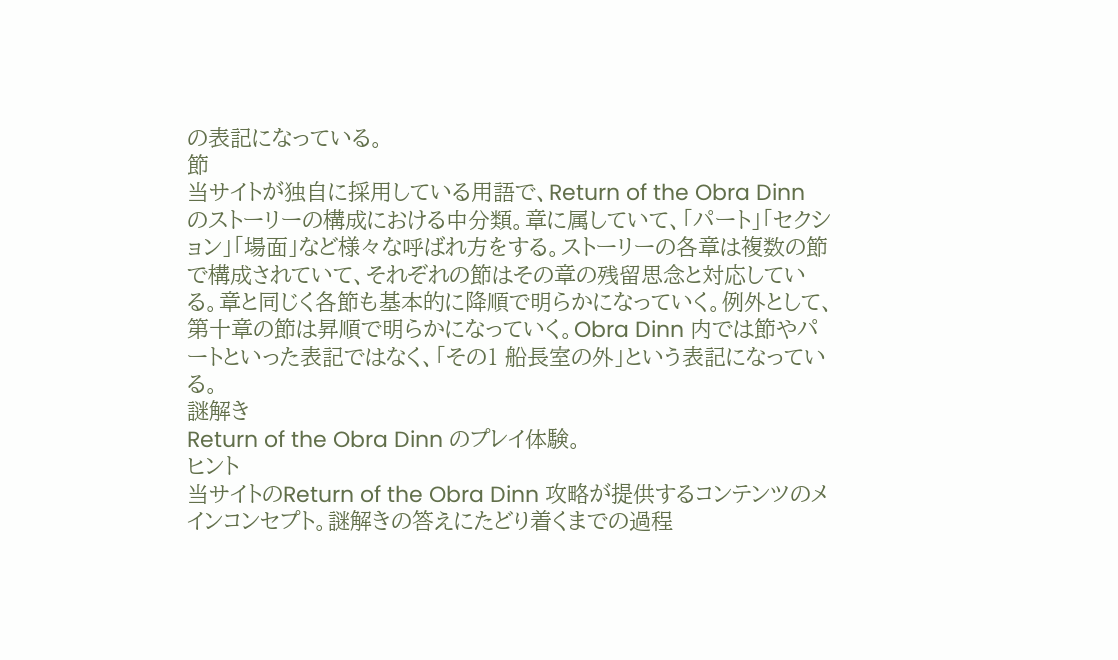の表記になっている。
節
当サイトが独自に採用している用語で、Return of the Obra Dinn のストーリーの構成における中分類。章に属していて、「パート」「セクション」「場面」など様々な呼ばれ方をする。ストーリーの各章は複数の節で構成されていて、それぞれの節はその章の残留思念と対応している。章と同じく各節も基本的に降順で明らかになっていく。例外として、第十章の節は昇順で明らかになっていく。Obra Dinn 内では節やパートといった表記ではなく、「その1 船長室の外」という表記になっている。
謎解き
Return of the Obra Dinn のプレイ体験。
ヒント
当サイトのReturn of the Obra Dinn 攻略が提供するコンテンツのメインコンセプト。謎解きの答えにたどり着くまでの過程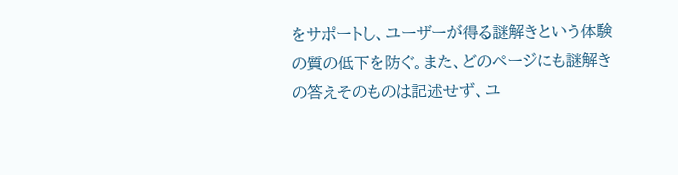をサポートし、ユーザーが得る謎解きという体験の質の低下を防ぐ。また、どのページにも謎解きの答えそのものは記述せず、ユ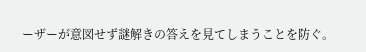ーザーが意図せず謎解きの答えを見てしまうことを防ぐ。